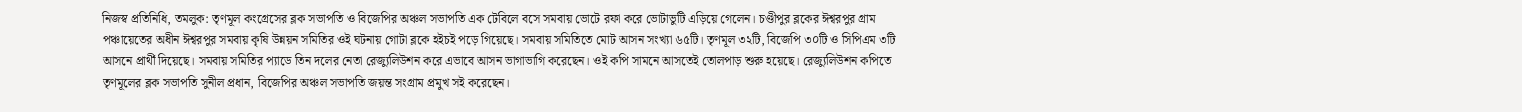নিজস্ব প্রতিনিধি, তমলুক: তৃণমূল কংগ্রেসের ব্লক সভাপতি ও বিজেপির অঞ্চল সভাপতি এক টেবিলে বসে সমবায় ভোটে রফা করে ভোটাভুটি এড়িয়ে গেলেন। চণ্ডীপুর ব্লকের ঈশ্বরপুর গ্রাম পঞ্চায়েতের অধীন ঈশ্বরপুর সমবায় কৃষি উন্নয়ন সমিতির ওই ঘটনায় গোটা ব্লকে হইচই পড়ে গিয়েছে। সমবায় সমিতিতে মোট আসন সংখ্যা ৬৫টি। তৃণমূল ৩২টি, বিজেপি ৩০টি ও সিপিএম ৩টি আসনে প্রার্থী দিয়েছে। সমবায় সমিতির প্যাডে তিন দলের নেতা রেজ্যুলিউশন করে এভাবে আসন ভাগাভাগি করেছেন। ওই কপি সামনে আসতেই তোলপাড় শুরু হয়েছে। রেজ্যুলিউশন কপিতে তৃণমূলের ব্লক সভাপতি সুনীল প্রধান, বিজেপির অঞ্চল সভাপতি জয়ন্ত সংগ্রাম প্রমুখ সই করেছেন।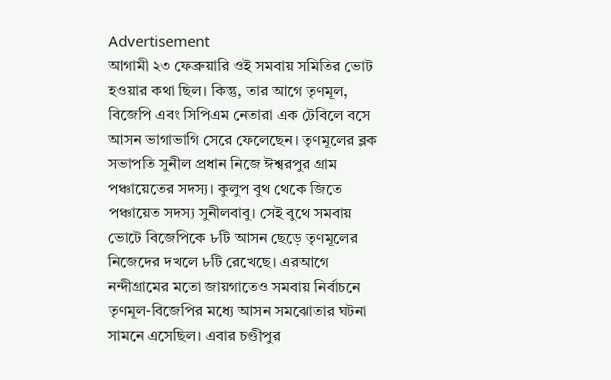Advertisement
আগামী ২৩ ফেব্রুয়ারি ওই সমবায় সমিতির ভোট হওয়ার কথা ছিল। কিন্তু, তার আগে তৃণমূল, বিজেপি এবং সিপিএম নেতারা এক টেবিলে বসে আসন ভাগাভাগি সেরে ফেলেছেন। তৃণমূলের ব্লক সভাপতি সুনীল প্রধান নিজে ঈশ্বরপুর গ্রাম পঞ্চায়েতের সদস্য। কুলুপ বুথ থেকে জিতে পঞ্চায়েত সদস্য সুনীলবাবু। সেই বুথে সমবায় ভোটে বিজেপিকে ৮টি আসন ছেড়ে তৃণমূলের নিজেদের দখলে ৮টি রেখেছে। এরআগে নন্দীগ্রামের মতো জায়গাতেও সমবায় নির্বাচনে তৃণমূল-বিজেপির মধ্যে আসন সমঝোতার ঘটনা সামনে এসেছিল। এবার চণ্ডীপুর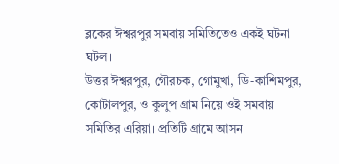ব্লকের ঈশ্বরপুর সমবায় সমিতিতেও একই ঘটনা ঘটল।
উত্তর ঈশ্বরপুর, গৌরচক, গোমুখা, ডি-কাশিমপুর, কোটালপুর, ও কুলুপ গ্রাম নিয়ে ওই সমবায় সমিতির এরিয়া। প্রতিটি গ্রামে আসন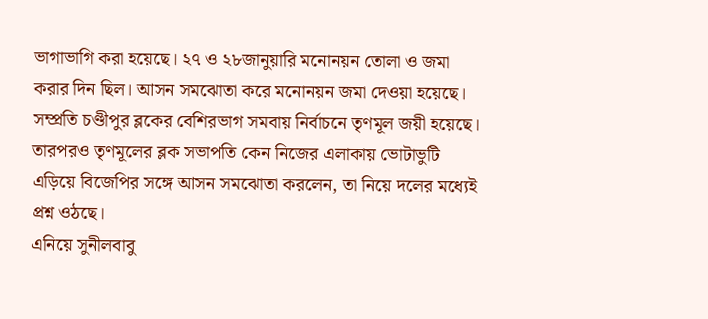ভাগাভাগি করা হয়েছে। ২৭ ও ২৮জানুয়ারি মনোনয়ন তোলা ও জমা করার দিন ছিল। আসন সমঝোতা করে মনোনয়ন জমা দেওয়া হয়েছে। সম্প্রতি চণ্ডীপুর ব্লকের বেশিরভাগ সমবায় নির্বাচনে তৃণমূল জয়ী হয়েছে। তারপরও তৃণমূলের ব্লক সভাপতি কেন নিজের এলাকায় ভোটাভুটি এড়িয়ে বিজেপির সঙ্গে আসন সমঝোতা করলেন, তা নিয়ে দলের মধ্যেই প্রশ্ন ওঠছে।
এনিয়ে সুনীলবাবু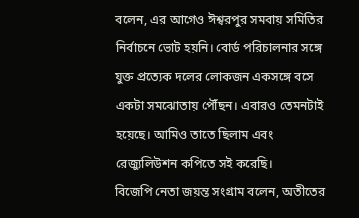বলেন, এর আগেও ঈশ্বরপুর সমবায় সমিতির নির্বাচনে ভোট হয়নি। বোর্ড পরিচালনার সঙ্গে যুক্ত প্রত্যেক দলের লোকজন একসঙ্গে বসে একটা সমঝোতায় পৌঁছন। এবারও তেমনটাই হয়েছে। আমিও তাতে ছিলাম এবং রেজ্যুলিউশন কপিতে সই করেছি।
বিজেপি নেতা জয়ন্ত সংগ্রাম বলেন, অতীতের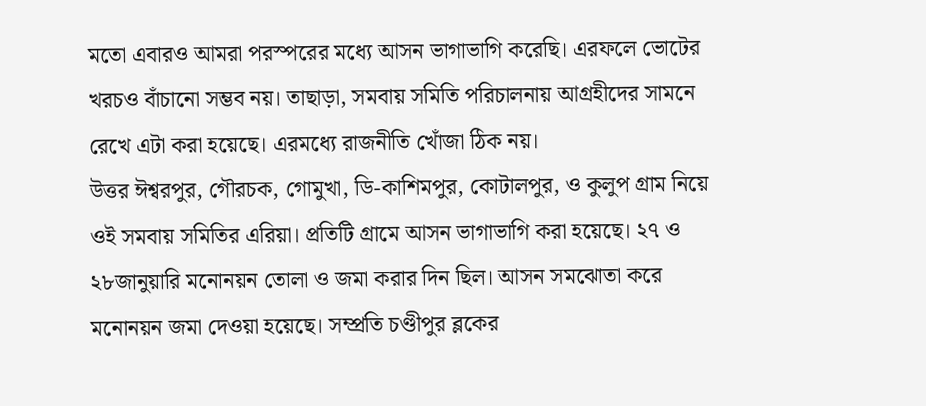মতো এবারও আমরা পরস্পরের মধ্যে আসন ভাগাভাগি করেছি। এরফলে ভোটের খরচও বাঁচানো সম্ভব নয়। তাছাড়া, সমবায় সমিতি পরিচালনায় আগ্রহীদের সামনে রেখে এটা করা হয়েছে। এরমধ্যে রাজনীতি খোঁজা ঠিক নয়।
উত্তর ঈশ্বরপুর, গৌরচক, গোমুখা, ডি-কাশিমপুর, কোটালপুর, ও কুলুপ গ্রাম নিয়ে ওই সমবায় সমিতির এরিয়া। প্রতিটি গ্রামে আসন ভাগাভাগি করা হয়েছে। ২৭ ও ২৮জানুয়ারি মনোনয়ন তোলা ও জমা করার দিন ছিল। আসন সমঝোতা করে মনোনয়ন জমা দেওয়া হয়েছে। সম্প্রতি চণ্ডীপুর ব্লকের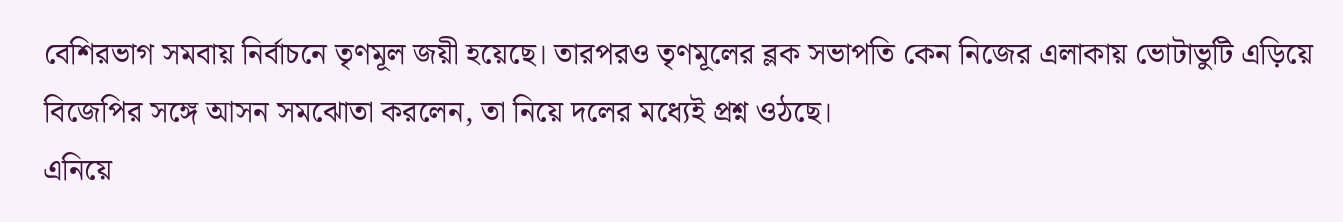বেশিরভাগ সমবায় নির্বাচনে তৃণমূল জয়ী হয়েছে। তারপরও তৃণমূলের ব্লক সভাপতি কেন নিজের এলাকায় ভোটাভুটি এড়িয়ে বিজেপির সঙ্গে আসন সমঝোতা করলেন, তা নিয়ে দলের মধ্যেই প্রশ্ন ওঠছে।
এনিয়ে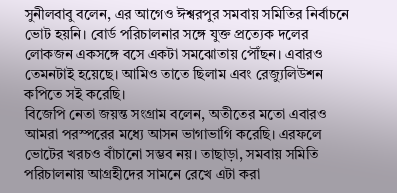সুনীলবাবু বলেন, এর আগেও ঈশ্বরপুর সমবায় সমিতির নির্বাচনে ভোট হয়নি। বোর্ড পরিচালনার সঙ্গে যুক্ত প্রত্যেক দলের লোকজন একসঙ্গে বসে একটা সমঝোতায় পৌঁছন। এবারও তেমনটাই হয়েছে। আমিও তাতে ছিলাম এবং রেজ্যুলিউশন কপিতে সই করেছি।
বিজেপি নেতা জয়ন্ত সংগ্রাম বলেন, অতীতের মতো এবারও আমরা পরস্পরের মধ্যে আসন ভাগাভাগি করেছি। এরফলে ভোটের খরচও বাঁচানো সম্ভব নয়। তাছাড়া, সমবায় সমিতি পরিচালনায় আগ্রহীদের সামনে রেখে এটা করা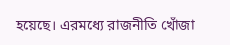হয়েছে। এরমধ্যে রাজনীতি খোঁজা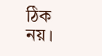ঠিক নয়।